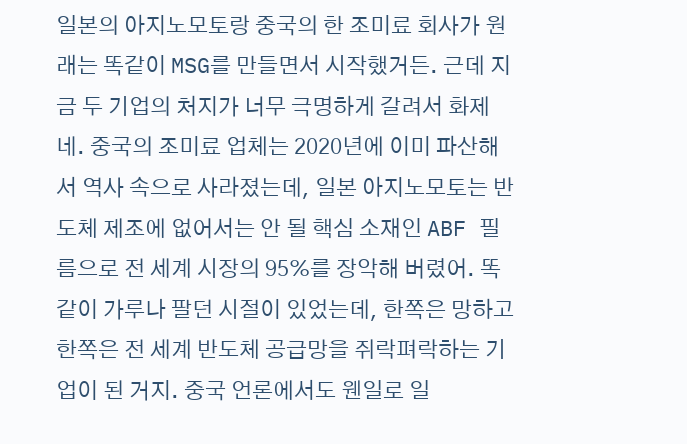일본의 아지노모토랑 중국의 한 조미료 회사가 원래는 똑같이 MSG를 만들면서 시작했거든. 근데 지금 두 기업의 처지가 너무 극명하게 갈려서 화제네. 중국의 조미료 업체는 2020년에 이미 파산해서 역사 속으로 사라졌는데, 일본 아지노모토는 반도체 제조에 없어서는 안 될 핵심 소재인 ABF 필름으로 전 세계 시장의 95%를 장악해 버렸어. 똑같이 가루나 팔던 시절이 있었는데, 한쪽은 망하고 한쪽은 전 세계 반도체 공급망을 쥐락펴락하는 기업이 된 거지. 중국 언론에서도 웬일로 일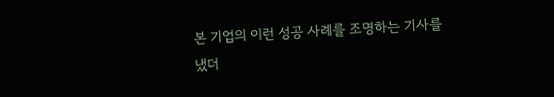본 기업의 이런 성공 사례를 조명하는 기사를 냈더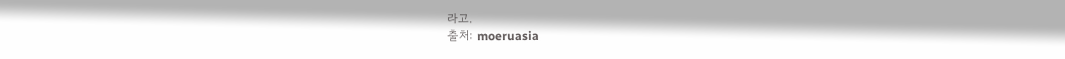라고.
출처: moeruasia